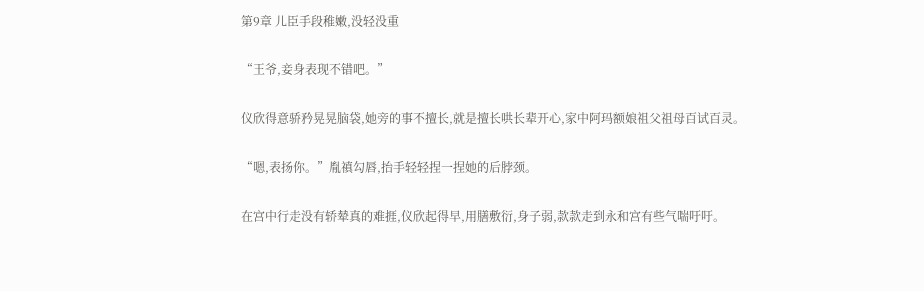第9章 儿臣手段稚嫩,没轻没重

“王爷,妾身表现不错吧。”

仪欣得意骄矜晃晃脑袋,她旁的事不擅长,就是擅长哄长辈开心,家中阿玛额娘祖父祖母百试百灵。

“嗯,表扬你。”胤禛勾唇,抬手轻轻捏一捏她的后脖颈。

在宫中行走没有轿辇真的难捱,仪欣起得早,用膳敷衍,身子弱,款款走到永和宫有些气喘吁吁。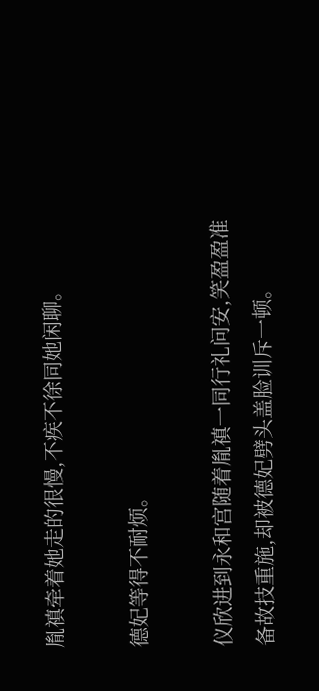胤禛牵着她走的很慢,不疾不徐同她闲聊。

德妃等得不耐烦。

仪欣进到永和宫随着胤禛一同行礼问安,笑盈盈准备故技重施,却被德妃劈头盖脸训斥一顿。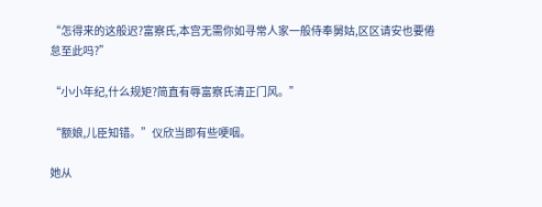“怎得来的这般迟?富察氏,本宫无需你如寻常人家一般侍奉舅姑,区区请安也要倦怠至此吗?”

“小小年纪,什么规矩?简直有辱富察氏清正门风。”

“额娘,儿臣知错。”仪欣当即有些哽咽。

她从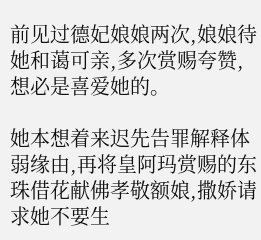前见过德妃娘娘两次,娘娘待她和蔼可亲,多次赏赐夸赞,想必是喜爱她的。

她本想着来迟先告罪解释体弱缘由,再将皇阿玛赏赐的东珠借花献佛孝敬额娘,撒娇请求她不要生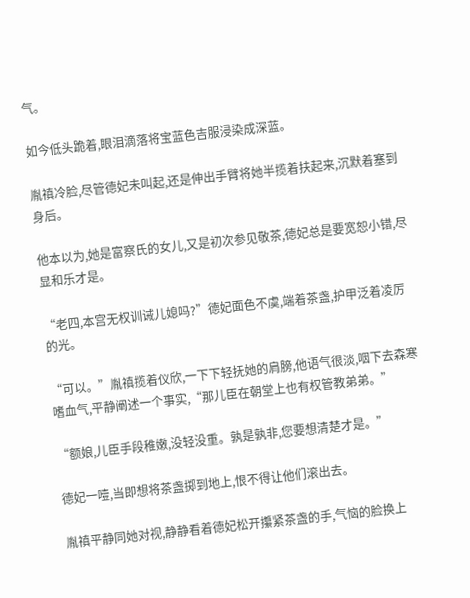气。

如今低头跪着,眼泪滴落将宝蓝色吉服浸染成深蓝。

胤禛冷脸,尽管德妃未叫起,还是伸出手臂将她半揽着扶起来,沉默着塞到身后。

他本以为,她是富察氏的女儿,又是初次参见敬茶,德妃总是要宽恕小错,尽显和乐才是。

“老四,本宫无权训诫儿媳吗?”德妃面色不虞,端着茶盏,护甲泛着凌厉的光。

“可以。”胤禛揽着仪欣,一下下轻抚她的肩膀,他语气很淡,咽下去森寒嗜血气,平静阐述一个事实,“那儿臣在朝堂上也有权管教弟弟。”

“额娘,儿臣手段稚嫩,没轻没重。孰是孰非,您要想清楚才是。”

德妃一噎,当即想将茶盏掷到地上,恨不得让他们滚出去。

胤禛平静同她对视,静静看着德妃松开攥紧茶盏的手,气恼的脸换上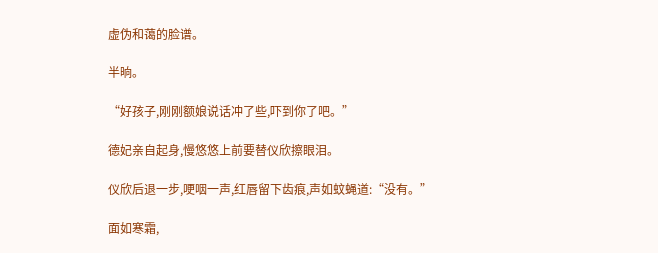虚伪和蔼的脸谱。

半晌。

“好孩子,刚刚额娘说话冲了些,吓到你了吧。”

德妃亲自起身,慢悠悠上前要替仪欣擦眼泪。

仪欣后退一步,哽咽一声,红唇留下齿痕,声如蚊蝇道:“没有。”

面如寒霜,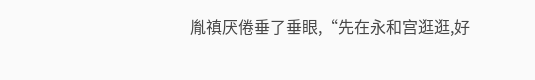胤禛厌倦垂了垂眼,“先在永和宫逛逛,好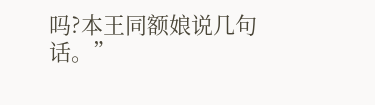吗?本王同额娘说几句话。”